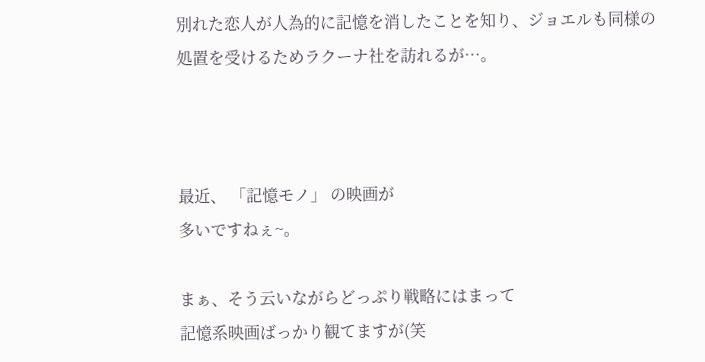別れた恋人が人為的に記憶を消したことを知り、ジョエルも同様の処置を受けるためラクーナ社を訪れるが…。



最近、 「記憶モノ」 の映画が
多いですねぇ~。

まぁ、そう云いながらどっぷり戦略にはまって
記憶系映画ばっかり観てますが(笑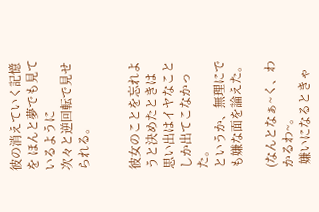彼の消えていく記憶を ほんと夢でも見ているように
次々と逆回転で見せられる。


彼女のことを忘れようと決めたときは
思い出はイヤなことしか出てこなかった。
というか、無理にでも嫌な面を論えた。

(なんとなぁ~く、わかるわ~。
 嫌いになるときゃ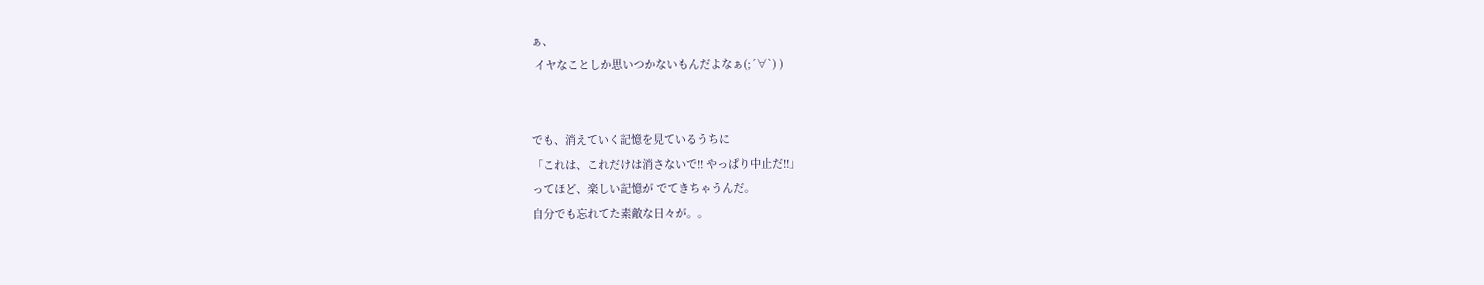ぁ、
 イヤなことしか思いつかないもんだよなぁ(;´∀`) )


でも、消えていく記憶を見ているうちに
「これは、これだけは消さないで!! やっぱり中止だ!!」
ってほど、楽しい記憶が でてきちゃうんだ。
自分でも忘れてた素敵な日々が。。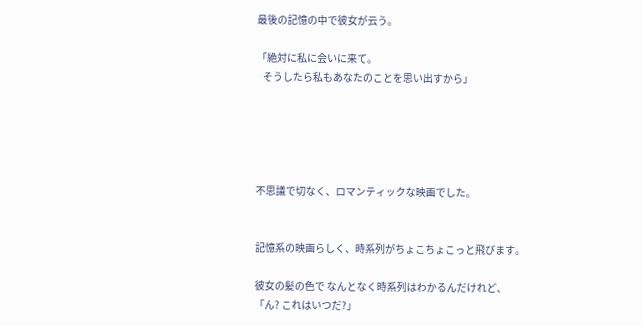最後の記憶の中で彼女が云う。

「絶対に私に会いに来て。
   そうしたら私もあなたのことを思い出すから」





不思議で切なく、ロマンティックな映画でした。


記憶系の映画らしく、時系列がちょこちょこっと飛びます。

彼女の髪の色で なんとなく時系列はわかるんだけれど、
「ん? これはいつだ?」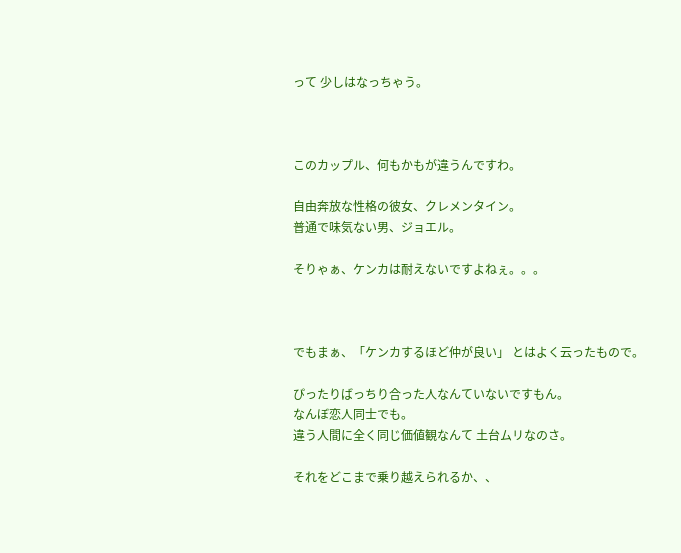って 少しはなっちゃう。



このカップル、何もかもが違うんですわ。

自由奔放な性格の彼女、クレメンタイン。
普通で味気ない男、ジョエル。

そりゃぁ、ケンカは耐えないですよねぇ。。。



でもまぁ、「ケンカするほど仲が良い」 とはよく云ったもので。

ぴったりばっちり合った人なんていないですもん。
なんぼ恋人同士でも。
違う人間に全く同じ価値観なんて 土台ムリなのさ。

それをどこまで乗り越えられるか、、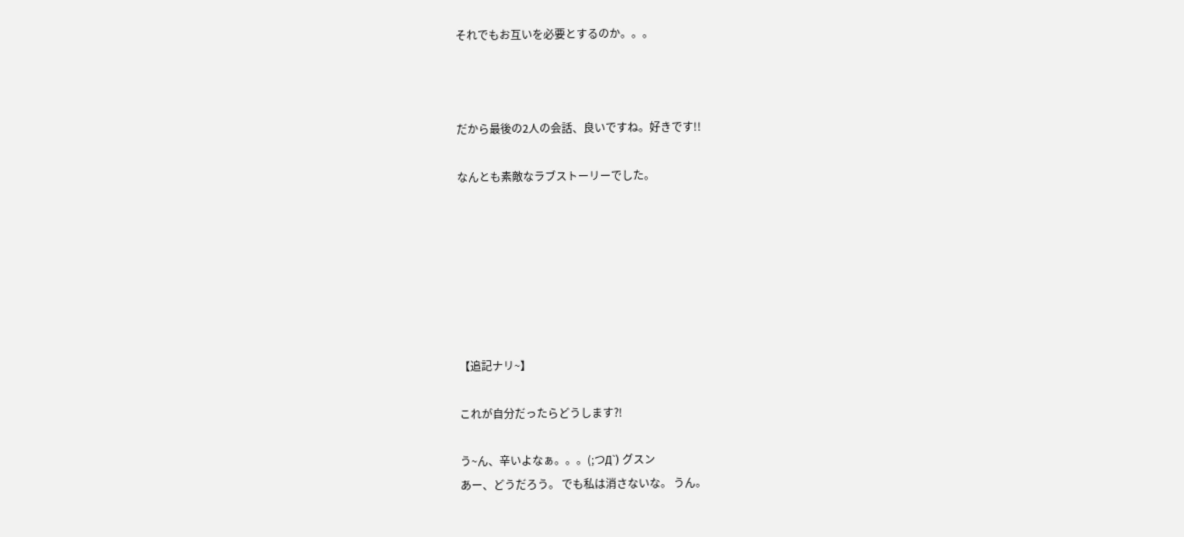それでもお互いを必要とするのか。。。



だから最後の2人の会話、良いですね。好きです!!

なんとも素敵なラブストーリーでした。







【追記ナリ~】

これが自分だったらどうします?!

う~ん、辛いよなぁ。。。(;つД`) グスン
あー、どうだろう。 でも私は消さないな。 うん。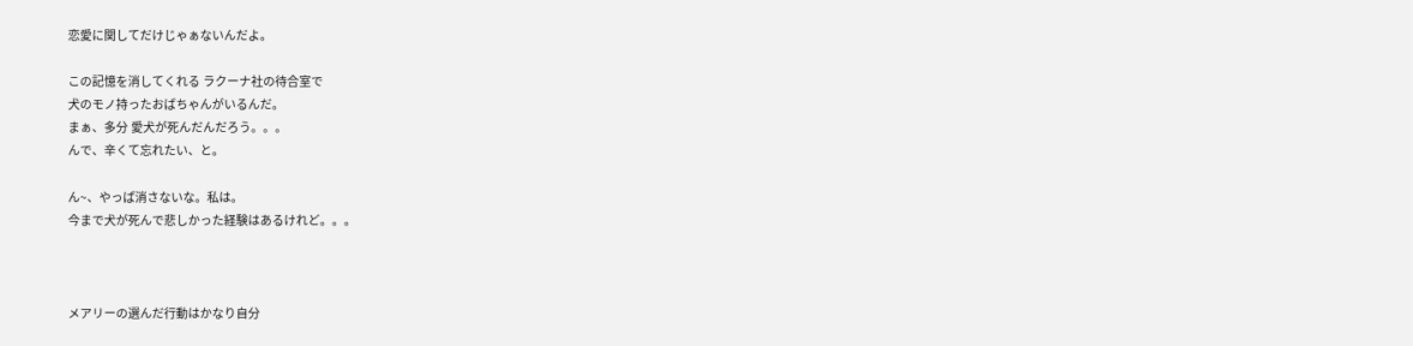恋愛に関してだけじゃぁないんだよ。

この記憶を消してくれる ラクーナ社の待合室で
犬のモノ持ったおばちゃんがいるんだ。
まぁ、多分 愛犬が死んだんだろう。。。
んで、辛くて忘れたい、と。

ん~、やっぱ消さないな。私は。
今まで犬が死んで悲しかった経験はあるけれど。。。



メアリーの選んだ行動はかなり自分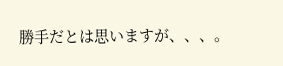勝手だとは思いますが、、、。